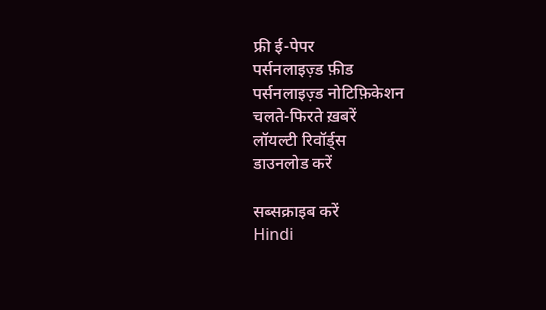फ्री ई-पेपर
पर्सनलाइज़्ड फ़ीड
पर्सनलाइज़्ड नोटिफ़िकेशन
चलते-फिरते ख़बरें
लॉयल्टी रिवॉर्ड्स
डाउनलोड करें

सब्सक्राइब करें
Hindi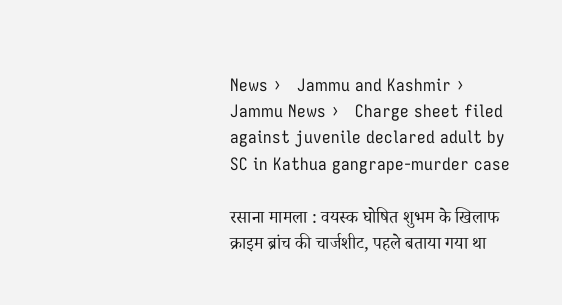News ›   Jammu and Kashmir ›   Jammu News ›   Charge sheet filed against juvenile declared adult by SC in Kathua gangrape-murder case

रसाना मामला : वयस्क घोषित शुभम के खिलाफ क्राइम ब्रांच की चार्जशीट, पहले बताया गया था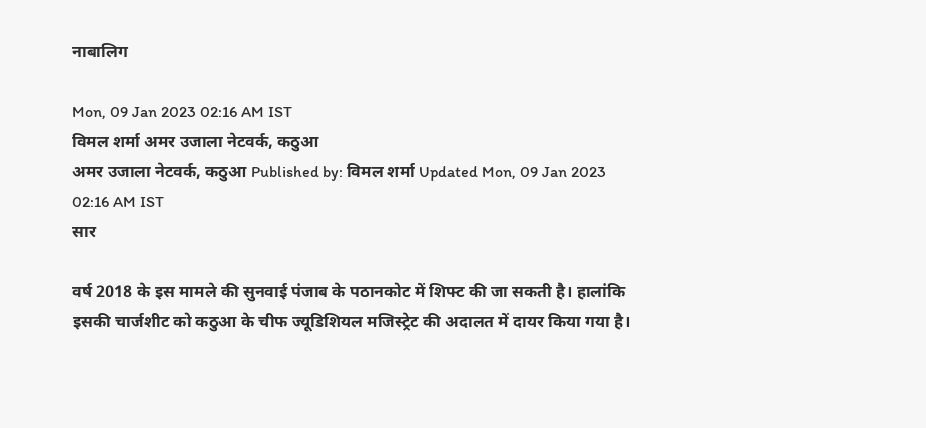नाबालिग

Mon, 09 Jan 2023 02:16 AM IST
विमल शर्मा अमर उजाला नेटवर्क, कठुआ
अमर उजाला नेटवर्क, कठुआ Published by: विमल शर्मा Updated Mon, 09 Jan 2023 02:16 AM IST
सार

वर्ष 2018 के इस मामले की सुनवाई पंजाब के पठानकोट में शिफ्ट की जा सकती है। हालांकि इसकी चार्जशीट को कठुआ के चीफ ज्यूडिशियल मजिस्ट्रेट की अदालत में दायर किया गया है।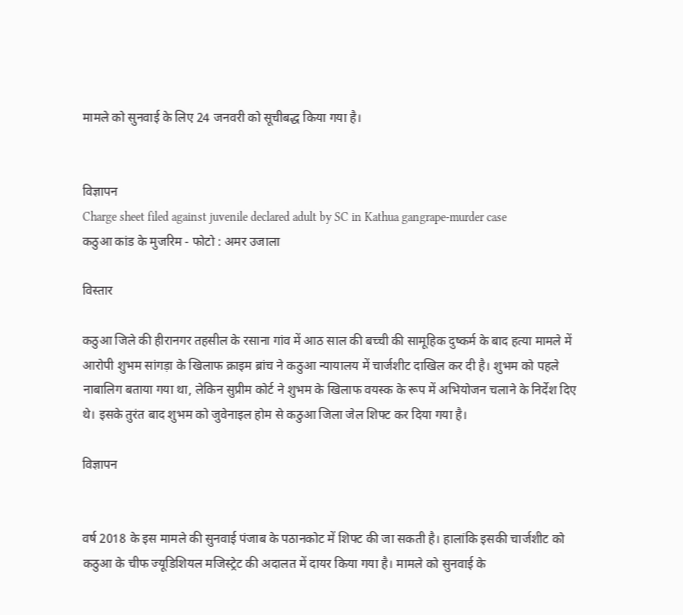मामले को सुनवाई के लिए 24 जनवरी को सूचीबद्ध किया गया है।


विज्ञापन
Charge sheet filed against juvenile declared adult by SC in Kathua gangrape-murder case
कठुआ कांड के मुजरिम - फोटो : अमर उजाला

विस्तार

कठुआ जिले की हीरानगर तहसील के रसाना गांव में आठ साल की बच्ची की सामूहिक दुष्कर्म के बाद हत्या मामले में आरोपी शुभम सांगड़ा के खिलाफ क्राइम ब्रांच ने कठुआ न्यायालय में चार्जशीट दाखिल कर दी है। शुभम को पहले नाबालिग बताया गया था, लेकिन सुप्रीम कोर्ट ने शुभम के खिलाफ वयस्क के रूप में अभियोजन चलाने के निर्देश दिए थे। इसके तुरंत बाद शुभम को जुवेनाइल होम से कठुआ जिला जेल शिफ्ट कर दिया गया है।

विज्ञापन


वर्ष 2018 के इस मामले की सुनवाई पंजाब के पठानकोट में शिफ्ट की जा सकती है। हालांकि इसकी चार्जशीट को कठुआ के चीफ ज्यूडिशियल मजिस्ट्रेट की अदालत में दायर किया गया है। मामले को सुनवाई के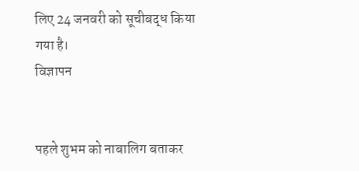लिए 24 जनवरी को सूचीबद्ध किया गया है।
विज्ञापन


पहले शुभम को नाबालिग बताकर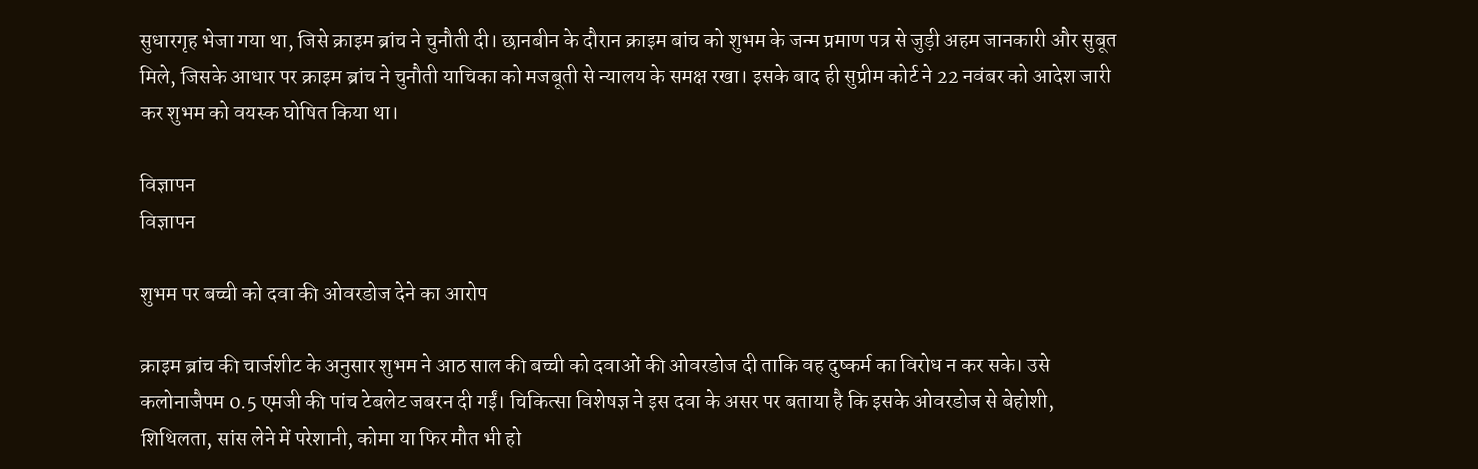सुधारगृह भेजा गया था, जिसे क्राइम ब्रांच ने चुनौती दी। छानबीन के दौरान क्राइम बांच को शुभम के जन्म प्रमाण पत्र से जुड़ी अहम जानकारी और सुबूत मिले, जिसके आधार पर क्राइम ब्रांच ने चुनौती याचिका को मजबूती से न्यालय के समक्ष रखा। इसके बाद ही सुप्रीम कोर्ट ने 22 नवंबर को आदेश जारी कर शुभम को वयस्क घोषित किया था।

विज्ञापन
विज्ञापन

शुभम पर बच्ची को दवा की ओवरडोज देने का आरोप

क्राइम ब्रांच की चार्जशीट के अनुसार शुभम ने आठ साल की बच्ची को दवाओं की ओवरडोज दी ताकि वह दुष्कर्म का विरोध न कर सके। उसे कलोनाजैपम 0.5 एमजी की पांच टेबलेट जबरन दी गईं। चिकित्सा विशेषज्ञ ने इस दवा के असर पर बताया है कि इसके ओवरडोज से बेहोशी, शिथिलता, सांस लेने में परेशानी, कोमा या फिर मौत भी हो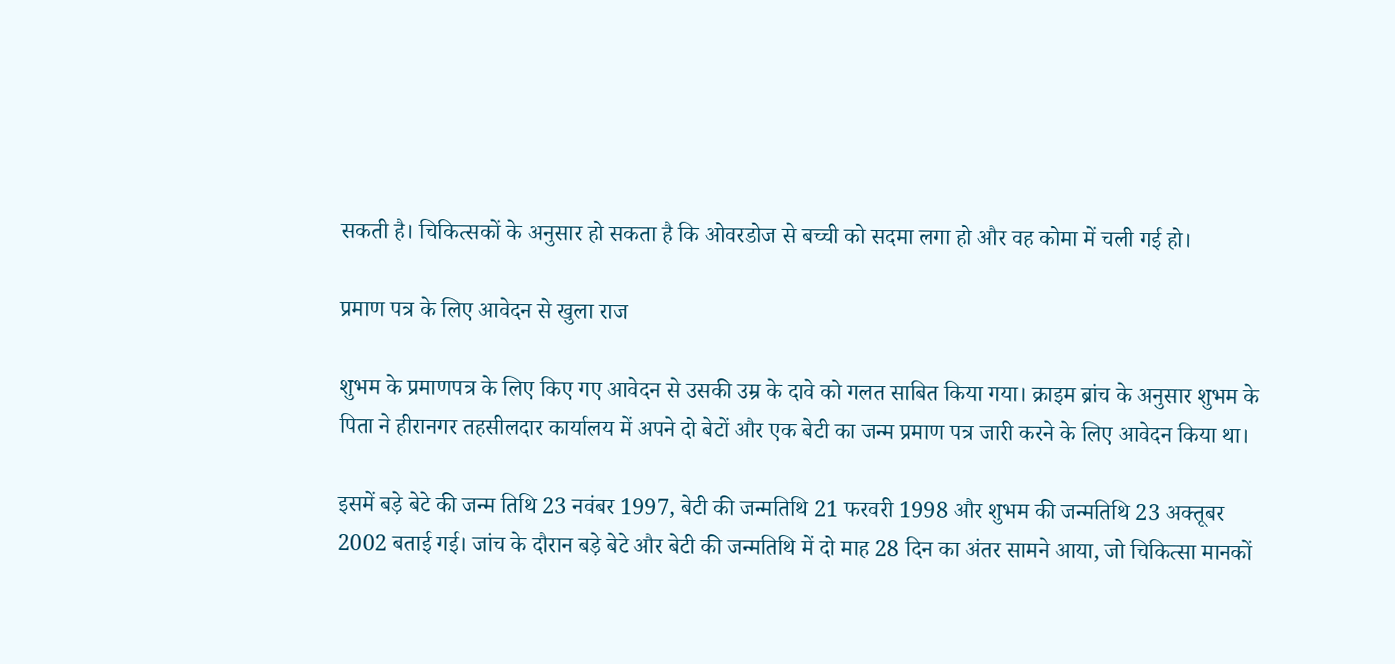सकती है। चिकित्सकों के अनुसार हो सकता है कि ओवरडोज से बच्ची को सदमा लगा हो और वह कोमा में चली गई हो।

प्रमाण पत्र के लिए आवेदन से खुला राज

शुभम के प्रमाणपत्र के लिए किए गए आवेदन से उसकी उम्र के दावे को गलत साबित किया गया। क्राइम ब्रांच के अनुसार शुभम के पिता ने हीरानगर तहसीलदार कार्यालय में अपने दो बेटों और एक बेटी का जन्म प्रमाण पत्र जारी करने के लिए आवेदन किया था।

इसमें बड़े बेटे की जन्म तिथि 23 नवंबर 1997, बेटी की जन्मतिथि 21 फरवरी 1998 और शुभम की जन्मतिथि 23 अक्तूबर 2002 बताई गई। जांच के दौरान बड़े बेटे और बेटी की जन्मतिथि में दो माह 28 दिन का अंतर सामने आया, जो चिकित्सा मानकों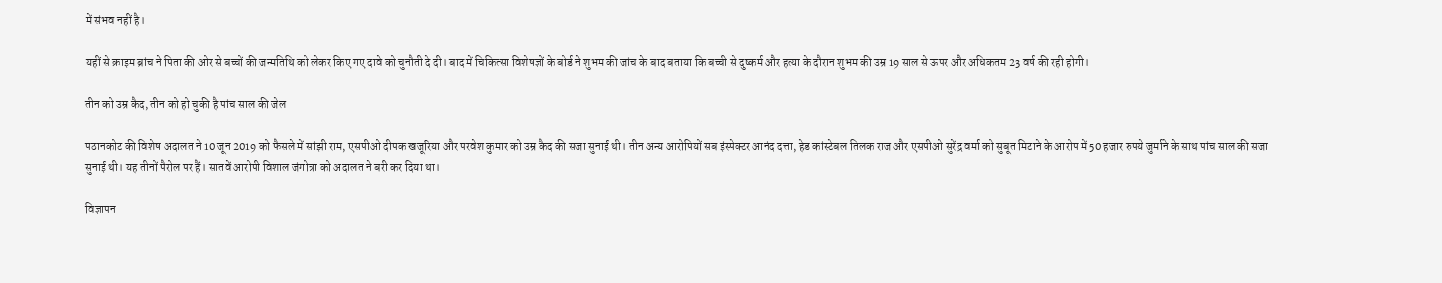में संभव नहीं है।

यहीं से क्राइम ब्रांच ने पिता की ओर से बच्चों की जन्मतिथि को लेकर किए गए दावे को चुनौती दे दी। बाद में चिकित्सा विशेषज्ञों के बोर्ड ने शुभम की जांच के बाद बताया कि बच्ची से दुष्कर्म और हत्या के दौरान शुभम की उम्र 19 साल से ऊपर और अधिकतम 23 वर्ष की रही होगी।

तीन को उम्र कैद, तीन को हो चुकी है पांच साल की जेल

पठानकोट की विशेष अदालत ने 10 जून 2019 को फैसले में सांझी राम, एसपीओ दीपक खजूरिया और परवेश कुमार को उम्र कैद की सजा सुनाई थी। तीन अन्य आरोपियों सब इंस्पेक्टर आनंद दत्ता, हेड कांस्टेबल तिलक राज और एसपीओ सुरेंद्र वर्मा को सुबूत मिटाने के आरोप में 50 हजार रुपये जुर्माने के साथ पांच साल की सजा सुनाई थी। यह तीनों पैरोल पर हैं। सातवें आरोपी विशाल जंगोत्रा को अदालत ने बरी कर दिया था।

विज्ञापन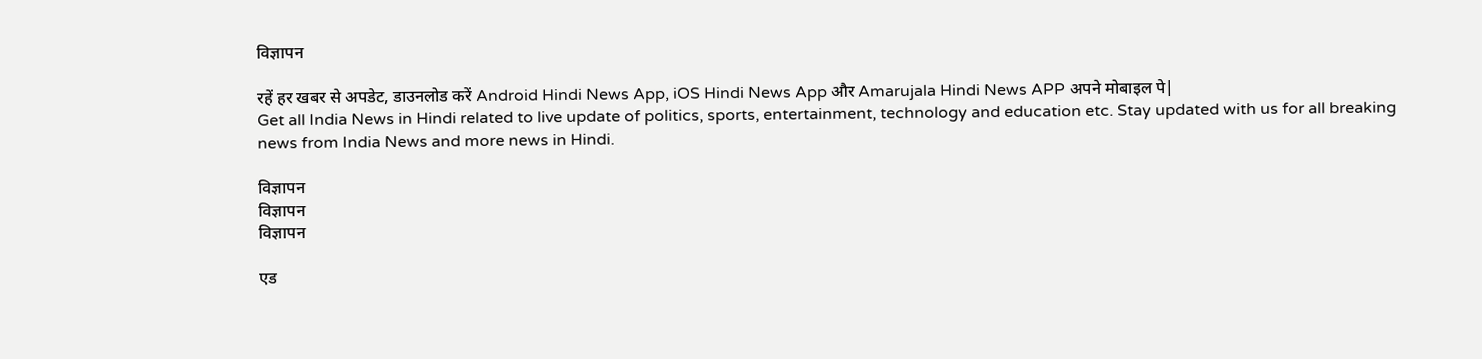विज्ञापन

रहें हर खबर से अपडेट, डाउनलोड करें Android Hindi News App, iOS Hindi News App और Amarujala Hindi News APP अपने मोबाइल पे|
Get all India News in Hindi related to live update of politics, sports, entertainment, technology and education etc. Stay updated with us for all breaking news from India News and more news in Hindi.

विज्ञापन
विज्ञापन
विज्ञापन

एड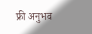फ्री अनुभव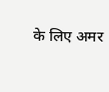के लिए अमर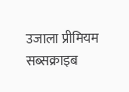उजाला प्रीमियम सब्सक्राइब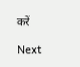करें

Next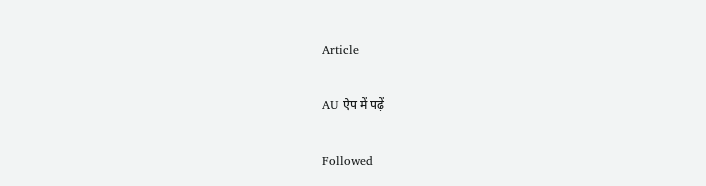Article

AU ऐप में पढ़ें

Followed